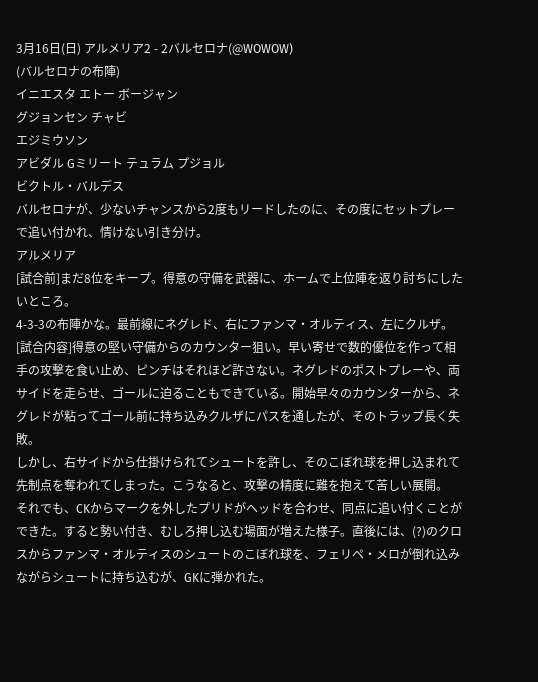3月16日(日) アルメリア2 - 2バルセロナ(@WOWOW)
(バルセロナの布陣)
イニエスタ エトー ボージャン
グジョンセン チャビ
エジミウソン
アビダル Gミリート テュラム プジョル
ビクトル・バルデス
バルセロナが、少ないチャンスから2度もリードしたのに、その度にセットプレーで追い付かれ、情けない引き分け。
アルメリア
[試合前]まだ8位をキープ。得意の守備を武器に、ホームで上位陣を返り討ちにしたいところ。
4-3-3の布陣かな。最前線にネグレド、右にファンマ・オルティス、左にクルザ。
[試合内容]得意の堅い守備からのカウンター狙い。早い寄せで数的優位を作って相手の攻撃を食い止め、ピンチはそれほど許さない。ネグレドのポストプレーや、両サイドを走らせ、ゴールに迫ることもできている。開始早々のカウンターから、ネグレドが粘ってゴール前に持ち込みクルザにパスを通したが、そのトラップ長く失敗。
しかし、右サイドから仕掛けられてシュートを許し、そのこぼれ球を押し込まれて先制点を奪われてしまった。こうなると、攻撃の精度に難を抱えて苦しい展開。
それでも、CKからマークを外したプリドがヘッドを合わせ、同点に追い付くことができた。すると勢い付き、むしろ押し込む場面が増えた様子。直後には、(?)のクロスからファンマ・オルティスのシュートのこぼれ球を、フェリペ・メロが倒れ込みながらシュートに持ち込むが、GKに弾かれた。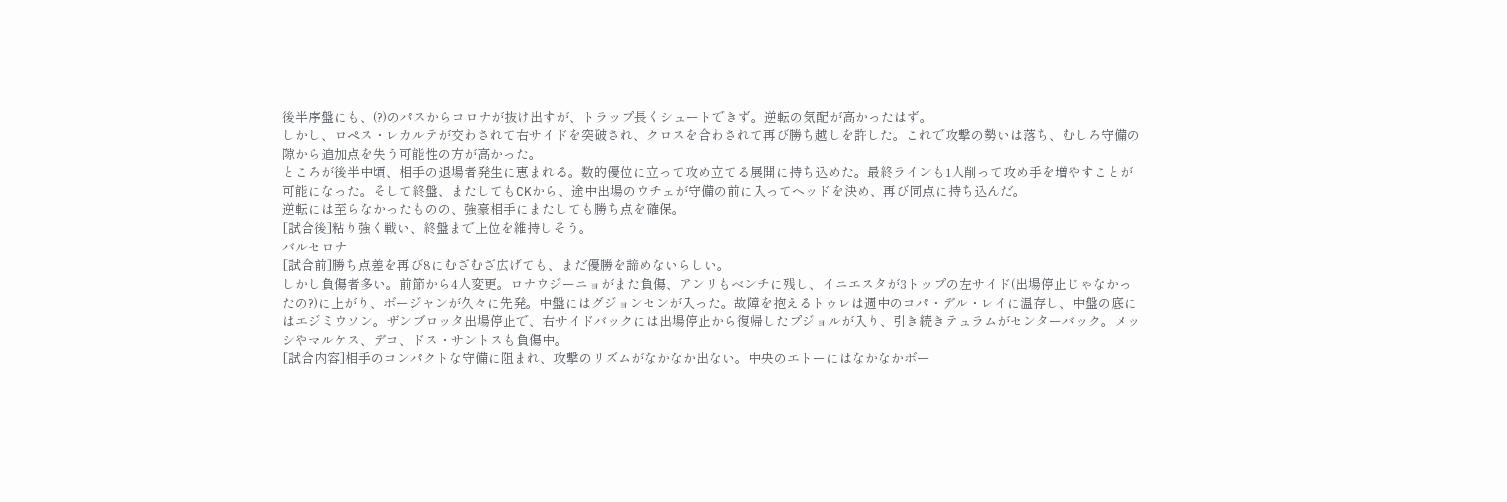後半序盤にも、(?)のパスからコロナが抜け出すが、トラップ長くシュートできず。逆転の気配が高かったはず。
しかし、ロペス・レカルテが交わされて右サイドを突破され、クロスを合わされて再び勝ち越しを許した。これで攻撃の勢いは落ち、むしろ守備の隙から追加点を失う可能性の方が高かった。
ところが後半中頃、相手の退場者発生に恵まれる。数的優位に立って攻め立てる展開に持ち込めた。最終ラインも1人削って攻め手を増やすことが可能になった。そして終盤、またしてもCKから、途中出場のウチェが守備の前に入ってヘッドを決め、再び同点に持ち込んだ。
逆転には至らなかったものの、強豪相手にまたしても勝ち点を確保。
[試合後]粘り強く戦い、終盤まで上位を維持しそう。
バルセロナ
[試合前]勝ち点差を再び8にむざむざ広げても、まだ優勝を諦めないらしい。
しかし負傷者多い。前節から4人変更。ロナウジーニョがまた負傷、アンリもベンチに残し、イニエスタが3トップの左サイド(出場停止じゃなかったの?)に上がり、ボージャンが久々に先発。中盤にはグジョンセンが入った。故障を抱えるトゥレは週中のコパ・デル・レイに温存し、中盤の底にはエジミウソン。ザンブロッタ出場停止で、右サイドバックには出場停止から復帰したプジョルが入り、引き続きテュラムがセンターバック。メッシやマルケス、デコ、ドス・サントスも負傷中。
[試合内容]相手のコンパクトな守備に阻まれ、攻撃のリズムがなかなか出ない。中央のエトーにはなかなかボー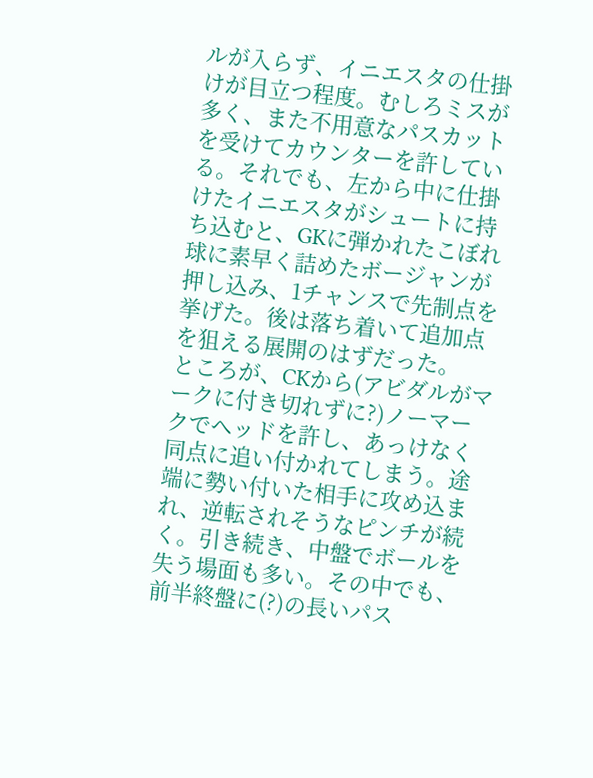ルが入らず、イニエスタの仕掛けが目立つ程度。むしろミスが多く、また不用意なパスカットを受けてカウンターを許している。それでも、左から中に仕掛けたイニエスタがシュートに持ち込むと、GKに弾かれたこぼれ球に素早く詰めたボージャンが押し込み、1チャンスで先制点を挙げた。後は落ち着いて追加点を狙える展開のはずだった。
ところが、CKから(アビダルがマークに付き切れずに?)ノーマークでヘッドを許し、あっけなく同点に追い付かれてしまう。途端に勢い付いた相手に攻め込まれ、逆転されそうなピンチが続く。引き続き、中盤でボールを失う場面も多い。その中でも、前半終盤に(?)の長いパス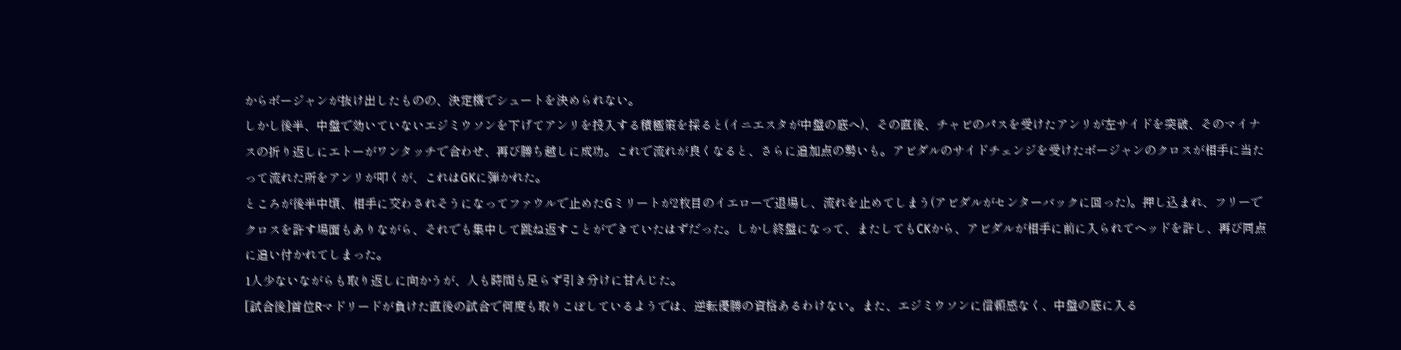からボージャンが抜け出したものの、決定機でシュートを決められない。
しかし後半、中盤で効いていないエジミウソンを下げてアンリを投入する積極策を採ると(イニエスタが中盤の底へ)、その直後、チャビのパスを受けたアンリが左サイドを突破、そのマイナスの折り返しにエトーがワンタッチで合わせ、再び勝ち越しに成功。これで流れが良くなると、さらに追加点の勢いも。アビダルのサイドチェンジを受けたボージャンのクロスが相手に当たって流れた所をアンリが叩くが、これはGKに弾かれた。
ところが後半中頃、相手に交わされそうになってファウルで止めたGミリートが2枚目のイエローで退場し、流れを止めてしまう(アビダルがセンターバックに回った)。押し込まれ、フリーでクロスを許す場面もありながら、それでも集中して跳ね返すことができていたはずだった。しかし終盤になって、またしてもCKから、アビダルが相手に前に入られてヘッドを許し、再び同点に追い付かれてしまった。
1人少ないながらも取り返しに向かうが、人も時間も足らず引き分けに甘んじた。
[試合後]首位Rマドリードが負けた直後の試合で何度も取りこぼしているようでは、逆転優勝の資格あるわけない。また、エジミウソンに信頼感なく、中盤の底に入る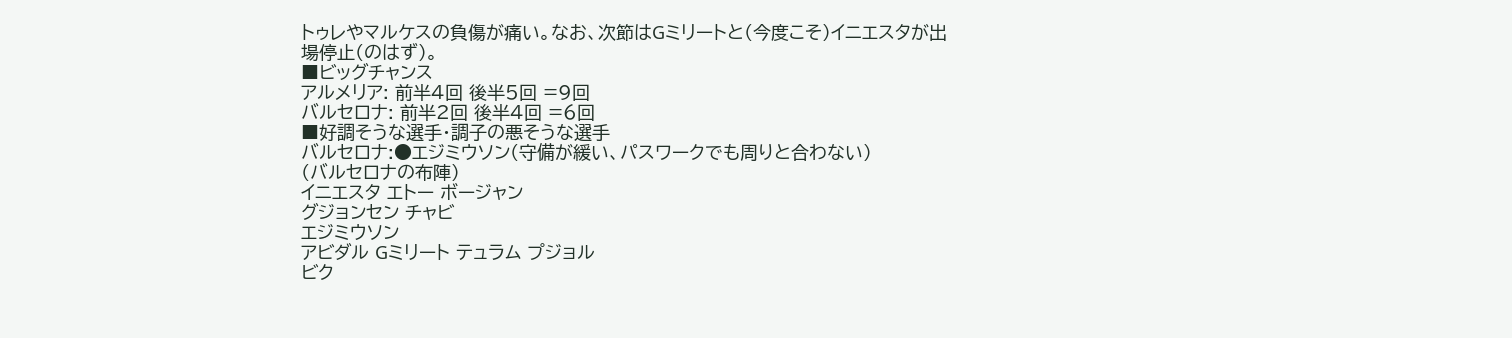トゥレやマルケスの負傷が痛い。なお、次節はGミリートと(今度こそ)イニエスタが出場停止(のはず)。
■ビッグチャンス
アルメリア: 前半4回 後半5回 =9回
バルセロナ: 前半2回 後半4回 =6回
■好調そうな選手・調子の悪そうな選手
バルセロナ:●エジミウソン(守備が緩い、パスワークでも周りと合わない)
(バルセロナの布陣)
イニエスタ エトー ボージャン
グジョンセン チャビ
エジミウソン
アビダル Gミリート テュラム プジョル
ビク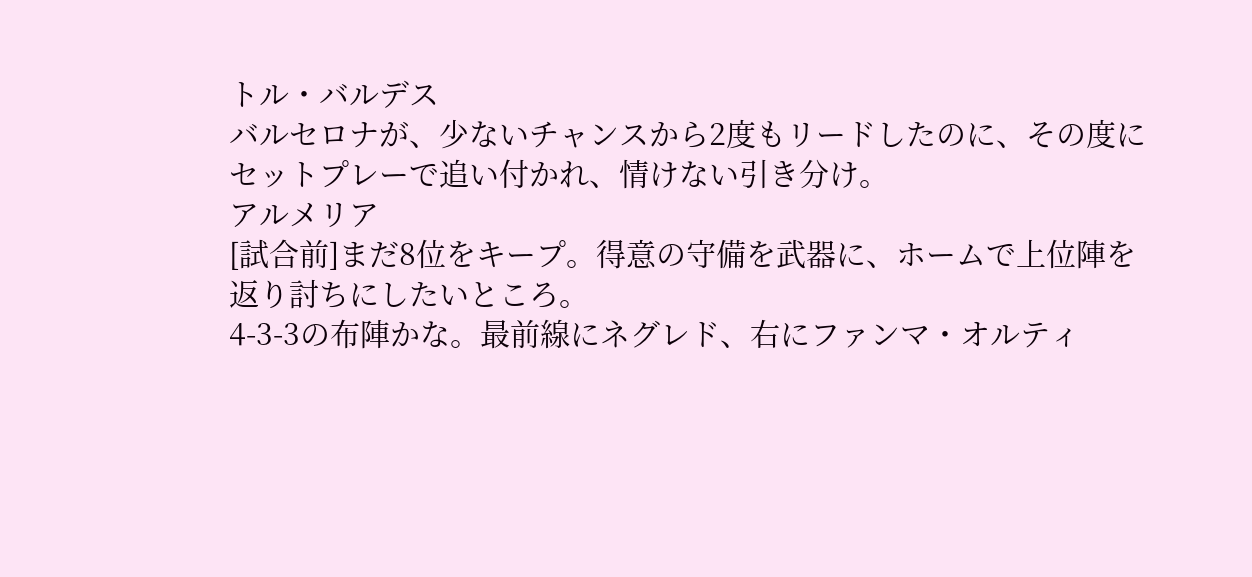トル・バルデス
バルセロナが、少ないチャンスから2度もリードしたのに、その度にセットプレーで追い付かれ、情けない引き分け。
アルメリア
[試合前]まだ8位をキープ。得意の守備を武器に、ホームで上位陣を返り討ちにしたいところ。
4-3-3の布陣かな。最前線にネグレド、右にファンマ・オルティ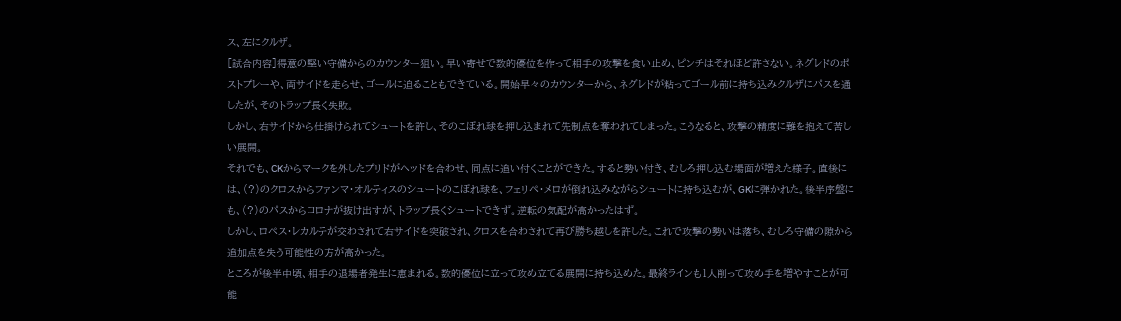ス、左にクルザ。
[試合内容]得意の堅い守備からのカウンター狙い。早い寄せで数的優位を作って相手の攻撃を食い止め、ピンチはそれほど許さない。ネグレドのポストプレーや、両サイドを走らせ、ゴールに迫ることもできている。開始早々のカウンターから、ネグレドが粘ってゴール前に持ち込みクルザにパスを通したが、そのトラップ長く失敗。
しかし、右サイドから仕掛けられてシュートを許し、そのこぼれ球を押し込まれて先制点を奪われてしまった。こうなると、攻撃の精度に難を抱えて苦しい展開。
それでも、CKからマークを外したプリドがヘッドを合わせ、同点に追い付くことができた。すると勢い付き、むしろ押し込む場面が増えた様子。直後には、(?)のクロスからファンマ・オルティスのシュートのこぼれ球を、フェリペ・メロが倒れ込みながらシュートに持ち込むが、GKに弾かれた。後半序盤にも、(?)のパスからコロナが抜け出すが、トラップ長くシュートできず。逆転の気配が高かったはず。
しかし、ロペス・レカルテが交わされて右サイドを突破され、クロスを合わされて再び勝ち越しを許した。これで攻撃の勢いは落ち、むしろ守備の隙から追加点を失う可能性の方が高かった。
ところが後半中頃、相手の退場者発生に恵まれる。数的優位に立って攻め立てる展開に持ち込めた。最終ラインも1人削って攻め手を増やすことが可能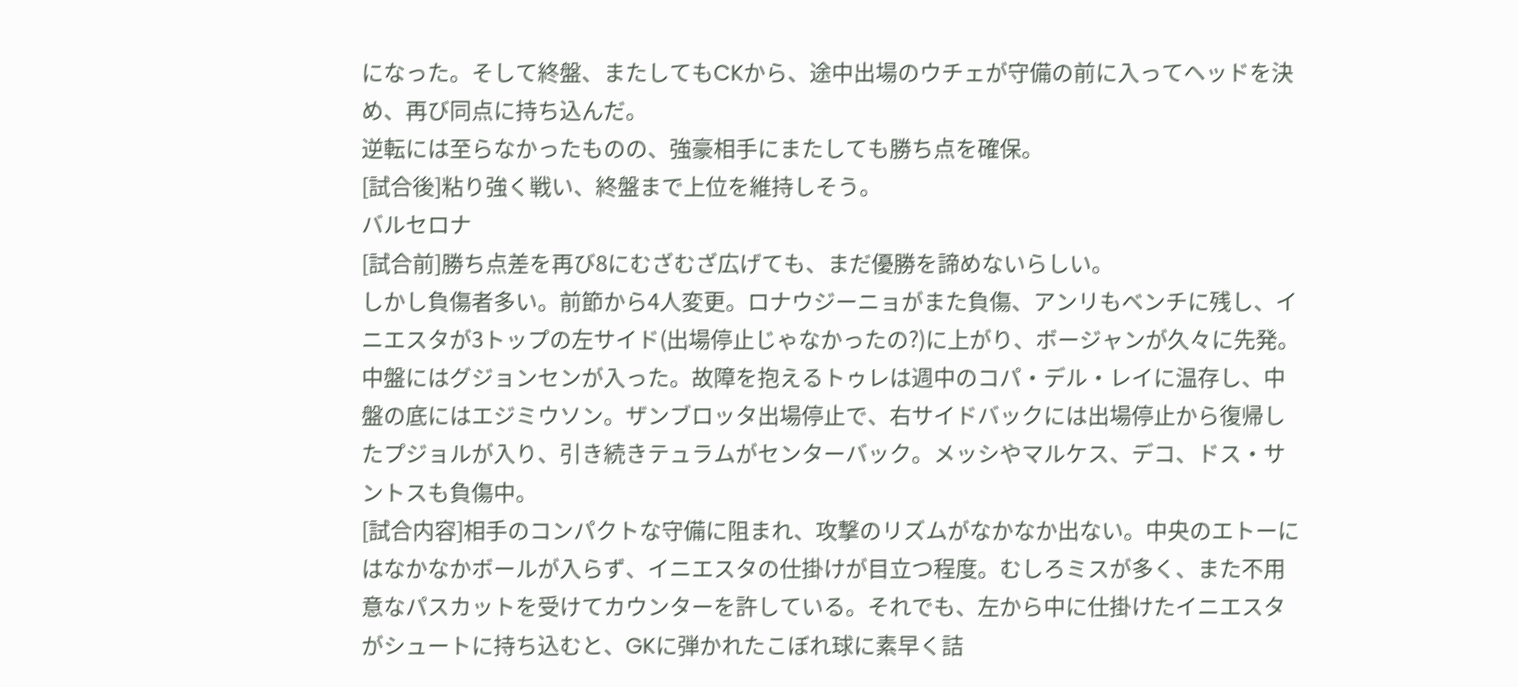になった。そして終盤、またしてもCKから、途中出場のウチェが守備の前に入ってヘッドを決め、再び同点に持ち込んだ。
逆転には至らなかったものの、強豪相手にまたしても勝ち点を確保。
[試合後]粘り強く戦い、終盤まで上位を維持しそう。
バルセロナ
[試合前]勝ち点差を再び8にむざむざ広げても、まだ優勝を諦めないらしい。
しかし負傷者多い。前節から4人変更。ロナウジーニョがまた負傷、アンリもベンチに残し、イニエスタが3トップの左サイド(出場停止じゃなかったの?)に上がり、ボージャンが久々に先発。中盤にはグジョンセンが入った。故障を抱えるトゥレは週中のコパ・デル・レイに温存し、中盤の底にはエジミウソン。ザンブロッタ出場停止で、右サイドバックには出場停止から復帰したプジョルが入り、引き続きテュラムがセンターバック。メッシやマルケス、デコ、ドス・サントスも負傷中。
[試合内容]相手のコンパクトな守備に阻まれ、攻撃のリズムがなかなか出ない。中央のエトーにはなかなかボールが入らず、イニエスタの仕掛けが目立つ程度。むしろミスが多く、また不用意なパスカットを受けてカウンターを許している。それでも、左から中に仕掛けたイニエスタがシュートに持ち込むと、GKに弾かれたこぼれ球に素早く詰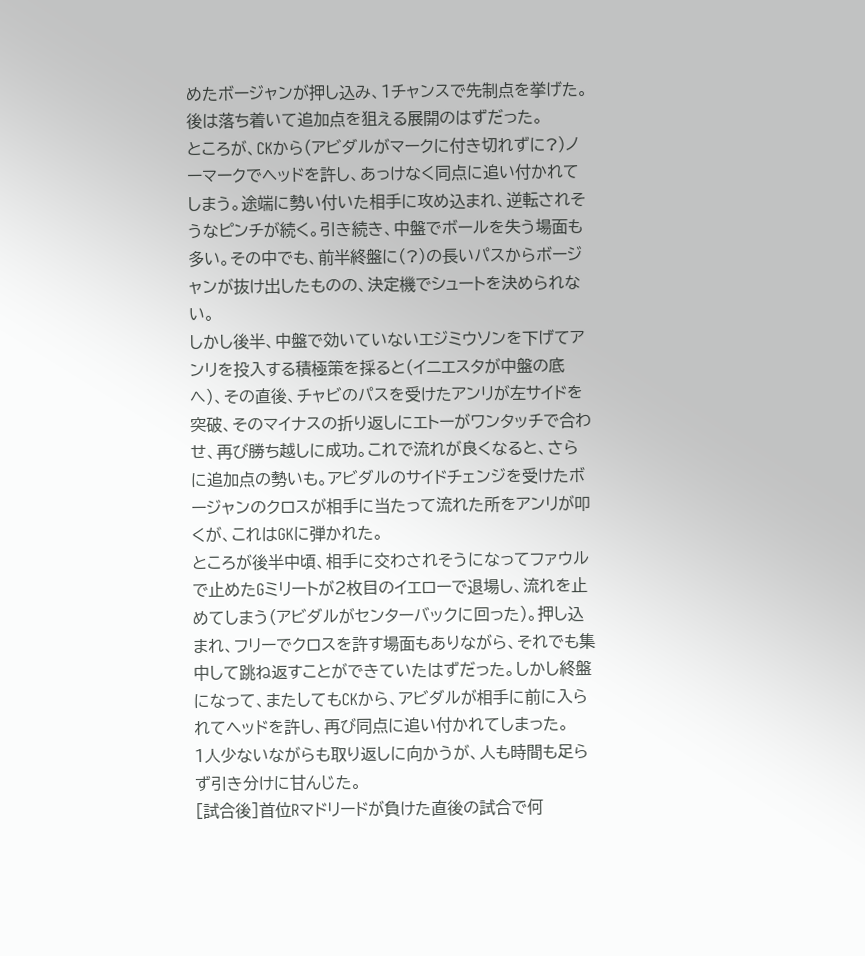めたボージャンが押し込み、1チャンスで先制点を挙げた。後は落ち着いて追加点を狙える展開のはずだった。
ところが、CKから(アビダルがマークに付き切れずに?)ノーマークでヘッドを許し、あっけなく同点に追い付かれてしまう。途端に勢い付いた相手に攻め込まれ、逆転されそうなピンチが続く。引き続き、中盤でボールを失う場面も多い。その中でも、前半終盤に(?)の長いパスからボージャンが抜け出したものの、決定機でシュートを決められない。
しかし後半、中盤で効いていないエジミウソンを下げてアンリを投入する積極策を採ると(イニエスタが中盤の底へ)、その直後、チャビのパスを受けたアンリが左サイドを突破、そのマイナスの折り返しにエトーがワンタッチで合わせ、再び勝ち越しに成功。これで流れが良くなると、さらに追加点の勢いも。アビダルのサイドチェンジを受けたボージャンのクロスが相手に当たって流れた所をアンリが叩くが、これはGKに弾かれた。
ところが後半中頃、相手に交わされそうになってファウルで止めたGミリートが2枚目のイエローで退場し、流れを止めてしまう(アビダルがセンターバックに回った)。押し込まれ、フリーでクロスを許す場面もありながら、それでも集中して跳ね返すことができていたはずだった。しかし終盤になって、またしてもCKから、アビダルが相手に前に入られてヘッドを許し、再び同点に追い付かれてしまった。
1人少ないながらも取り返しに向かうが、人も時間も足らず引き分けに甘んじた。
[試合後]首位Rマドリードが負けた直後の試合で何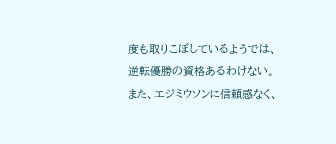度も取りこぼしているようでは、逆転優勝の資格あるわけない。また、エジミウソンに信頼感なく、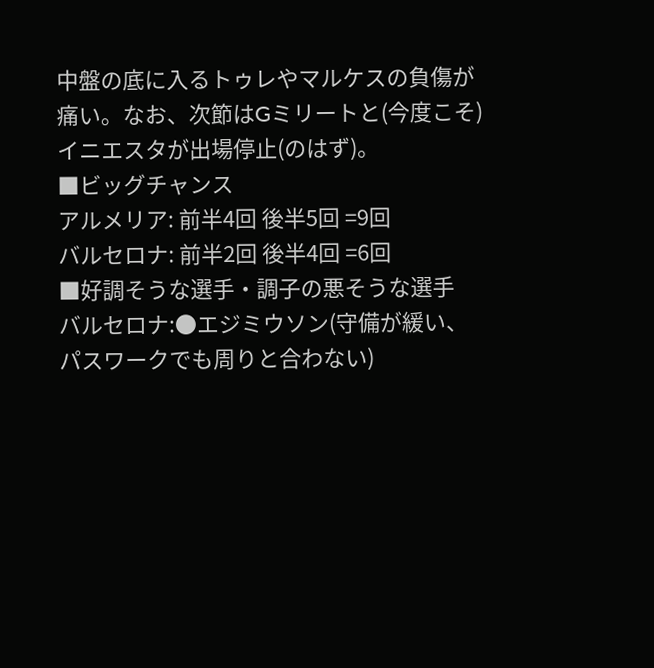中盤の底に入るトゥレやマルケスの負傷が痛い。なお、次節はGミリートと(今度こそ)イニエスタが出場停止(のはず)。
■ビッグチャンス
アルメリア: 前半4回 後半5回 =9回
バルセロナ: 前半2回 後半4回 =6回
■好調そうな選手・調子の悪そうな選手
バルセロナ:●エジミウソン(守備が緩い、パスワークでも周りと合わない)